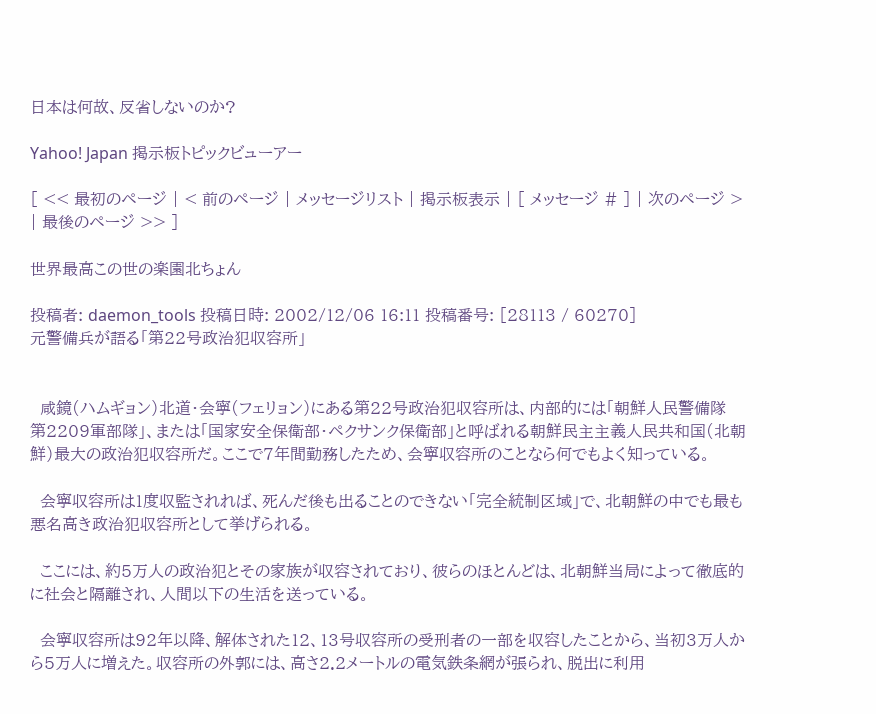日本は何故、反省しないのか?

Yahoo! Japan 掲示板トピックビューアー

[ << 最初のページ | < 前のページ | メッセージリスト | 掲示板表示 | [ メッセージ # ] | 次のページ > | 最後のページ >> ]

世界最高この世の楽園北ちょん

投稿者: daemon_tools 投稿日時: 2002/12/06 16:11 投稿番号: [28113 / 60270]
元警備兵が語る「第22号政治犯収容所」


  咸鏡(ハムギョン)北道・会寧(フェリョン)にある第22号政治犯収容所は、内部的には「朝鮮人民警備隊   第2209軍部隊」、または「国家安全保衛部・ペクサンク保衛部」と呼ばれる朝鮮民主主義人民共和国(北朝鮮)最大の政治犯収容所だ。ここで7年間勤務したため、会寧収容所のことなら何でもよく知っている。

  会寧収容所は1度収監されれば、死んだ後も出ることのできない「完全統制区域」で、北朝鮮の中でも最も悪名高き政治犯収容所として挙げられる。

  ここには、約5万人の政治犯とその家族が収容されており、彼らのほとんどは、北朝鮮当局によって徹底的に社会と隔離され、人間以下の生活を送っている。

  会寧収容所は92年以降、解体された12、13号収容所の受刑者の一部を収容したことから、当初3万人から5万人に増えた。収容所の外郭には、高さ2.2メートルの電気鉄条網が張られ、脱出に利用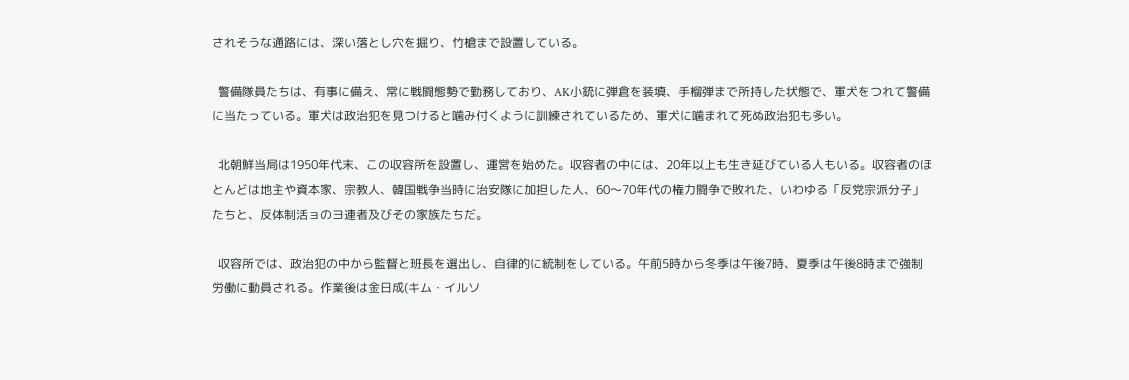されそうな通路には、深い落とし穴を掘り、竹槍まで設置している。

  警備隊員たちは、有事に備え、常に戦闘態勢で勤務しており、AK小銃に弾倉を装填、手榴弾まで所持した状態で、軍犬をつれて警備に当たっている。軍犬は政治犯を見つけると噛み付くように訓練されているため、軍犬に噛まれて死ぬ政治犯も多い。

  北朝鮮当局は1950年代末、この収容所を設置し、運営を始めた。収容者の中には、20年以上も生き延びている人もいる。収容者のほとんどは地主や資本家、宗教人、韓国戦争当時に治安隊に加担した人、60〜70年代の権力闘争で敗れた、いわゆる「反党宗派分子」たちと、反体制活ョのヨ連者及びその家族たちだ。

  収容所では、政治犯の中から監督と班長を選出し、自律的に統制をしている。午前5時から冬季は午後7時、夏季は午後8時まで強制労働に動員される。作業後は金日成(キム・イルソ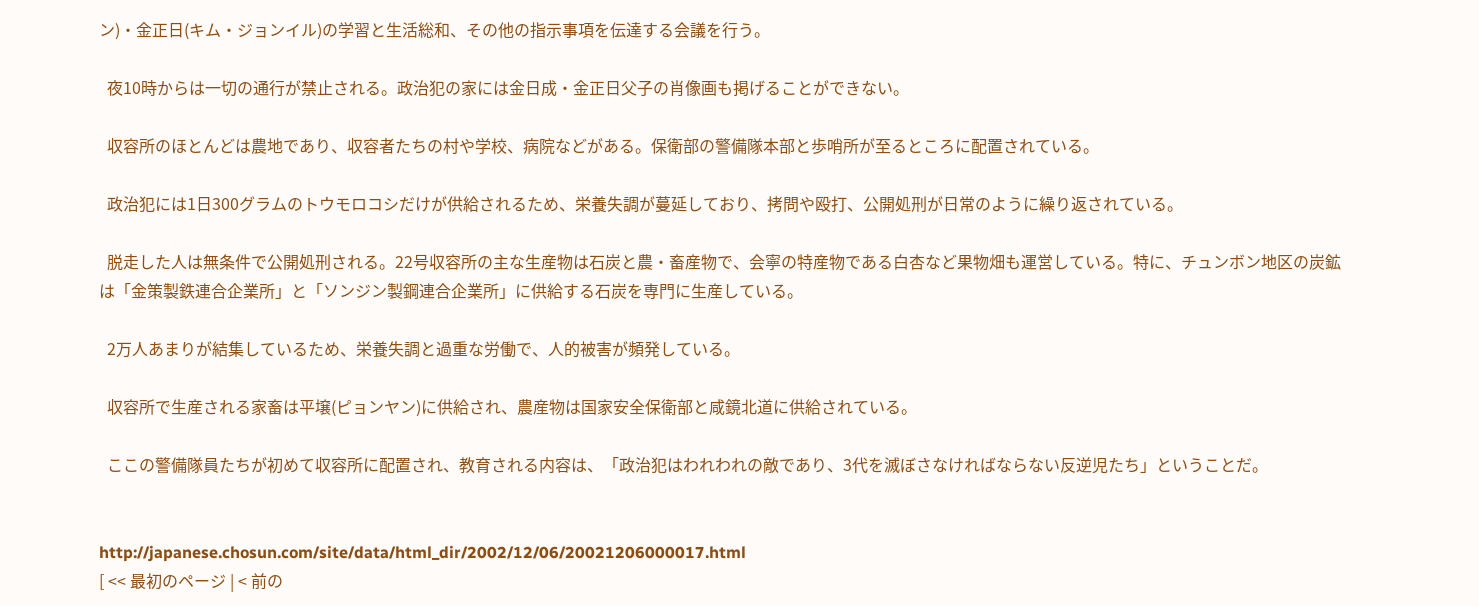ン)・金正日(キム・ジョンイル)の学習と生活総和、その他の指示事項を伝達する会議を行う。

  夜10時からは一切の通行が禁止される。政治犯の家には金日成・金正日父子の肖像画も掲げることができない。

  収容所のほとんどは農地であり、収容者たちの村や学校、病院などがある。保衛部の警備隊本部と歩哨所が至るところに配置されている。

  政治犯には1日300グラムのトウモロコシだけが供給されるため、栄養失調が蔓延しており、拷問や殴打、公開処刑が日常のように繰り返されている。

  脱走した人は無条件で公開処刑される。22号収容所の主な生産物は石炭と農・畜産物で、会寧の特産物である白杏など果物畑も運営している。特に、チュンボン地区の炭鉱は「金策製鉄連合企業所」と「ソンジン製鋼連合企業所」に供給する石炭を専門に生産している。

  2万人あまりが結集しているため、栄養失調と過重な労働で、人的被害が頻発している。

  収容所で生産される家畜は平壌(ピョンヤン)に供給され、農産物は国家安全保衛部と咸鏡北道に供給されている。

  ここの警備隊員たちが初めて収容所に配置され、教育される内容は、「政治犯はわれわれの敵であり、3代を滅ぼさなければならない反逆児たち」ということだ。


http://japanese.chosun.com/site/data/html_dir/2002/12/06/20021206000017.html
[ << 最初のページ | < 前の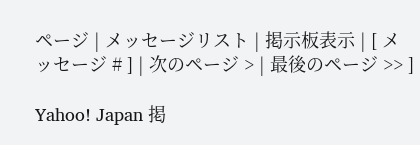ページ | メッセージリスト | 掲示板表示 | [ メッセージ # ] | 次のページ > | 最後のページ >> ]

Yahoo! Japan 掲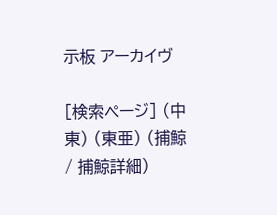示板 アーカイヴ

[検索ページ] (中東) (東亜) (捕鯨 / 捕鯨詳細)